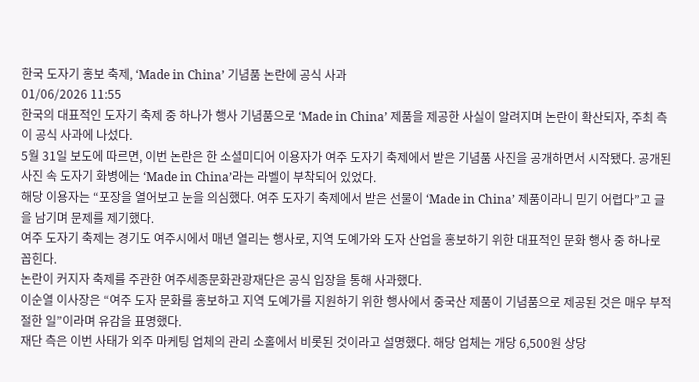한국 도자기 홍보 축제, ‘Made in China’ 기념품 논란에 공식 사과
01/06/2026 11:55
한국의 대표적인 도자기 축제 중 하나가 행사 기념품으로 ‘Made in China’ 제품을 제공한 사실이 알려지며 논란이 확산되자, 주최 측이 공식 사과에 나섰다.
5월 31일 보도에 따르면, 이번 논란은 한 소셜미디어 이용자가 여주 도자기 축제에서 받은 기념품 사진을 공개하면서 시작됐다. 공개된 사진 속 도자기 화병에는 ‘Made in China’라는 라벨이 부착되어 있었다.
해당 이용자는 “포장을 열어보고 눈을 의심했다. 여주 도자기 축제에서 받은 선물이 ‘Made in China’ 제품이라니 믿기 어렵다”고 글을 남기며 문제를 제기했다.
여주 도자기 축제는 경기도 여주시에서 매년 열리는 행사로, 지역 도예가와 도자 산업을 홍보하기 위한 대표적인 문화 행사 중 하나로 꼽힌다.
논란이 커지자 축제를 주관한 여주세종문화관광재단은 공식 입장을 통해 사과했다.
이순열 이사장은 “여주 도자 문화를 홍보하고 지역 도예가를 지원하기 위한 행사에서 중국산 제품이 기념품으로 제공된 것은 매우 부적절한 일”이라며 유감을 표명했다.
재단 측은 이번 사태가 외주 마케팅 업체의 관리 소홀에서 비롯된 것이라고 설명했다. 해당 업체는 개당 6,500원 상당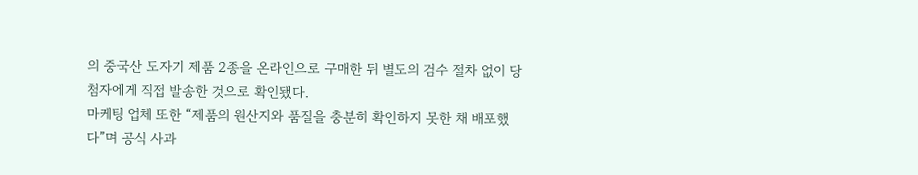의 중국산 도자기 제품 2종을 온라인으로 구매한 뒤 별도의 검수 절차 없이 당첨자에게 직접 발송한 것으로 확인됐다.
마케팅 업체 또한 “제품의 원산지와 품질을 충분히 확인하지 못한 채 배포했다”며 공식 사과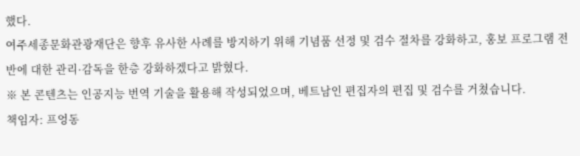했다.
여주세종문화관광재단은 향후 유사한 사례를 방지하기 위해 기념품 선정 및 검수 절차를 강화하고, 홍보 프로그램 전반에 대한 관리·감독을 한층 강화하겠다고 밝혔다.
※ 본 콘텐츠는 인공지능 번역 기술을 활용해 작성되었으며, 베트남인 편집자의 편집 및 검수를 거쳤습니다.
책임자: 프엉동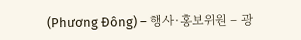(Phương Đông) – 행사·홍보위원 – 광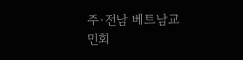주·전남 베트남교민회